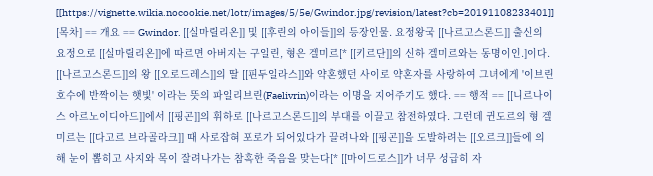[[https://vignette.wikia.nocookie.net/lotr/images/5/5e/Gwindor.jpg/revision/latest?cb=20191108233401]] [목차] == 개요 == Gwindor. [[실마릴리온]] 및 [[후린의 아이들]]의 등장인물. 요정왕국 [[나르고스론드]] 출신의 요정으로 [[실마릴리온]]에 따르면 아버지는 구일린, 형은 겔미르[* [[키르단]]의 신하 겔미르와는 동명이인.]이다. [[나르고스론드]]의 왕 [[오로드레스]]의 딸 [[핀두일라스]]와 약혼했던 사이로 약혼자를 사랑하여 그녀에게 '이브린 호수에 반짝이는 햇빛' 이라는 뜻의 파일리브린(Faelivrin)이라는 이명을 지어주기도 했다. == 행적 == [[니르나이스 아르노이디아드]]에서 [[핑곤]]의 휘하로 [[나르고스론드]]의 부대를 이끌고 참전하였다. 그런데 귄도르의 형 겔미르는 [[다고르 브라골라크]] 때 사로잡혀 포로가 되어있다가 끌려나와 [[핑곤]]을 도발하려는 [[오르크]]들에 의해 눈이 뽑히고 사지와 목이 잘려나가는 참혹한 죽음을 맞는다[* [[마이드로스]]가 너무 성급히 자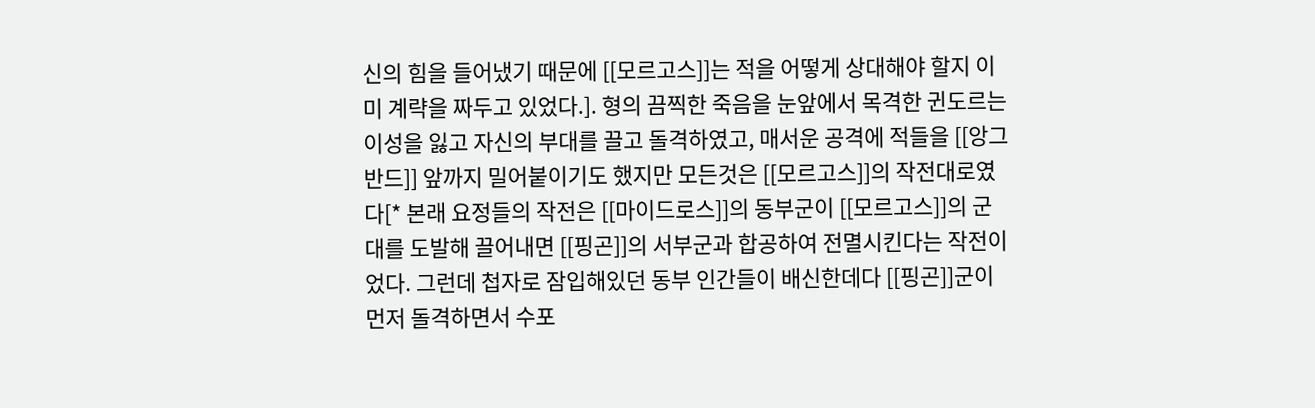신의 힘을 들어냈기 때문에 [[모르고스]]는 적을 어떻게 상대해야 할지 이미 계략을 짜두고 있었다.]. 형의 끔찍한 죽음을 눈앞에서 목격한 귄도르는 이성을 잃고 자신의 부대를 끌고 돌격하였고, 매서운 공격에 적들을 [[앙그반드]] 앞까지 밀어붙이기도 했지만 모든것은 [[모르고스]]의 작전대로였다[* 본래 요정들의 작전은 [[마이드로스]]의 동부군이 [[모르고스]]의 군대를 도발해 끌어내면 [[핑곤]]의 서부군과 합공하여 전멸시킨다는 작전이었다. 그런데 첩자로 잠입해있던 동부 인간들이 배신한데다 [[핑곤]]군이 먼저 돌격하면서 수포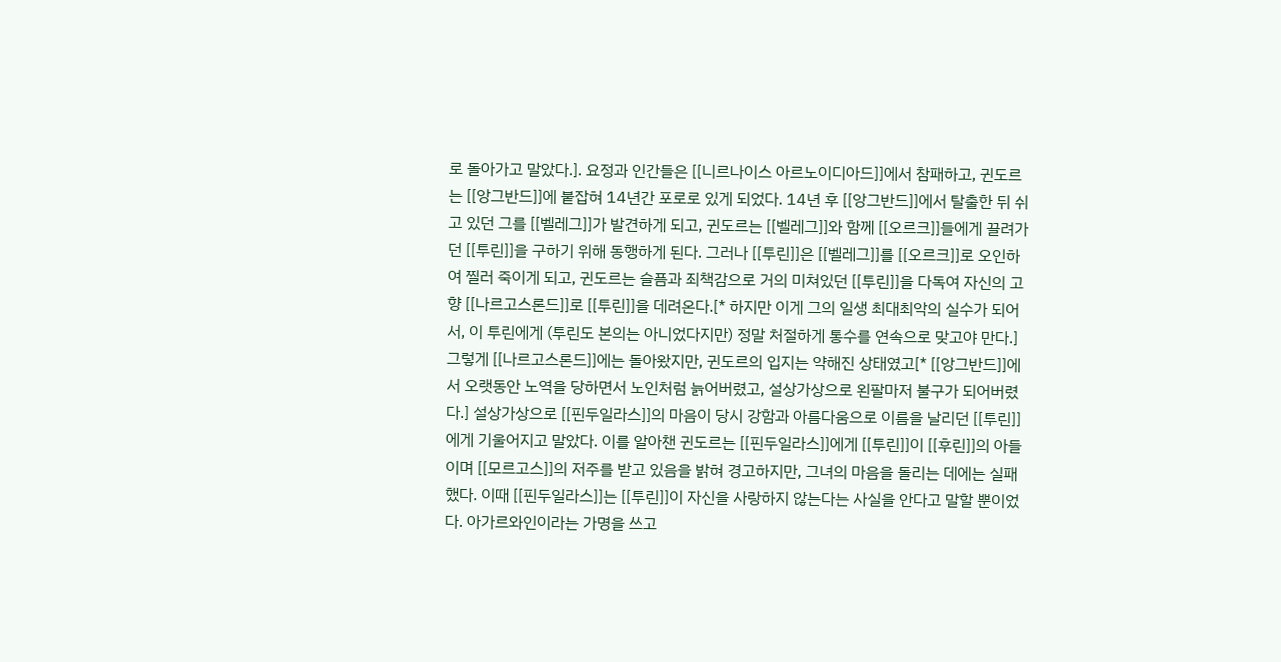로 돌아가고 말았다.]. 요정과 인간들은 [[니르나이스 아르노이디아드]]에서 참패하고, 귄도르는 [[앙그반드]]에 붙잡혀 14년간 포로로 있게 되었다. 14년 후 [[앙그반드]]에서 탈출한 뒤 쉬고 있던 그를 [[벨레그]]가 발견하게 되고, 귄도르는 [[벨레그]]와 함께 [[오르크]]들에게 끌려가던 [[투린]]을 구하기 위해 동행하게 된다. 그러나 [[투린]]은 [[벨레그]]를 [[오르크]]로 오인하여 찔러 죽이게 되고, 귄도르는 슬픔과 죄책감으로 거의 미쳐있던 [[투린]]을 다독여 자신의 고향 [[나르고스론드]]로 [[투린]]을 데려온다.[* 하지만 이게 그의 일생 최대최악의 실수가 되어서, 이 투린에게 (투린도 본의는 아니었다지만) 정말 처절하게 통수를 연속으로 맞고야 만다.] 그렇게 [[나르고스론드]]에는 돌아왔지만, 귄도르의 입지는 약해진 상태였고[* [[앙그반드]]에서 오랫동안 노역을 당하면서 노인처럼 늙어버렸고, 설상가상으로 왼팔마저 불구가 되어버렸다.] 설상가상으로 [[핀두일라스]]의 마음이 당시 강함과 아름다움으로 이름을 날리던 [[투린]]에게 기울어지고 말았다. 이를 알아챈 귄도르는 [[핀두일라스]]에게 [[투린]]이 [[후린]]의 아들이며 [[모르고스]]의 저주를 받고 있음을 밝혀 경고하지만, 그녀의 마음을 돌리는 데에는 실패했다. 이때 [[핀두일라스]]는 [[투린]]이 자신을 사랑하지 않는다는 사실을 안다고 말할 뿐이었다. 아가르와인이라는 가명을 쓰고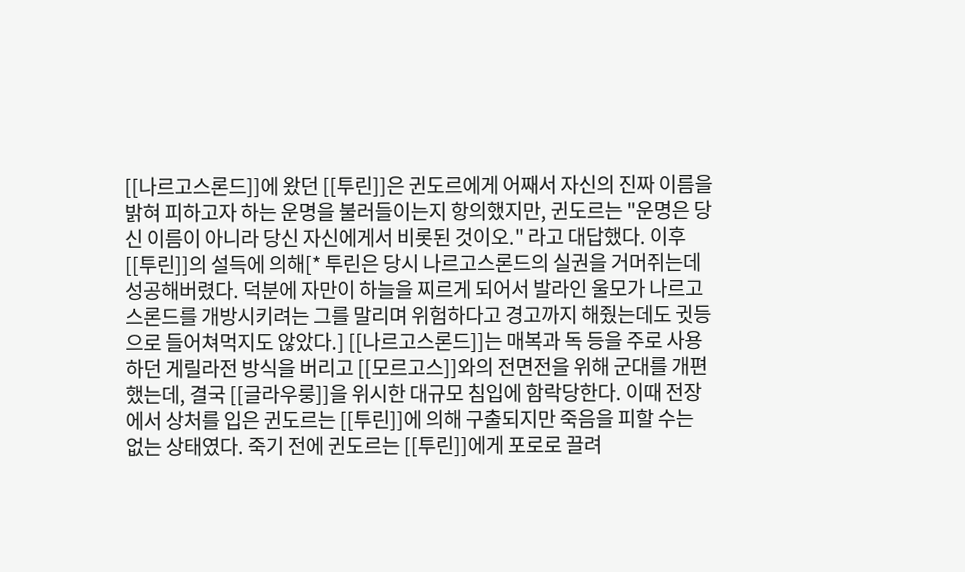[[나르고스론드]]에 왔던 [[투린]]은 귄도르에게 어째서 자신의 진짜 이름을 밝혀 피하고자 하는 운명을 불러들이는지 항의했지만, 귄도르는 "운명은 당신 이름이 아니라 당신 자신에게서 비롯된 것이오." 라고 대답했다. 이후 [[투린]]의 설득에 의해[* 투린은 당시 나르고스론드의 실권을 거머쥐는데 성공해버렸다. 덕분에 자만이 하늘을 찌르게 되어서 발라인 울모가 나르고스론드를 개방시키려는 그를 말리며 위험하다고 경고까지 해줬는데도 귓등으로 들어쳐먹지도 않았다.] [[나르고스론드]]는 매복과 독 등을 주로 사용하던 게릴라전 방식을 버리고 [[모르고스]]와의 전면전을 위해 군대를 개편했는데, 결국 [[글라우룽]]을 위시한 대규모 침입에 함락당한다. 이때 전장에서 상처를 입은 귄도르는 [[투린]]에 의해 구출되지만 죽음을 피할 수는 없는 상태였다. 죽기 전에 귄도르는 [[투린]]에게 포로로 끌려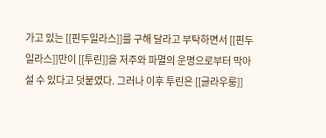가고 있는 [[핀두일라스]]를 구해 달라고 부탁하면서 [[핀두일라스]]만이 [[투린]]을 저주와 파멸의 운명으로부터 막아설 수 있다고 덧붙였다. 그러나 이후 투린은 [[글라우룽]]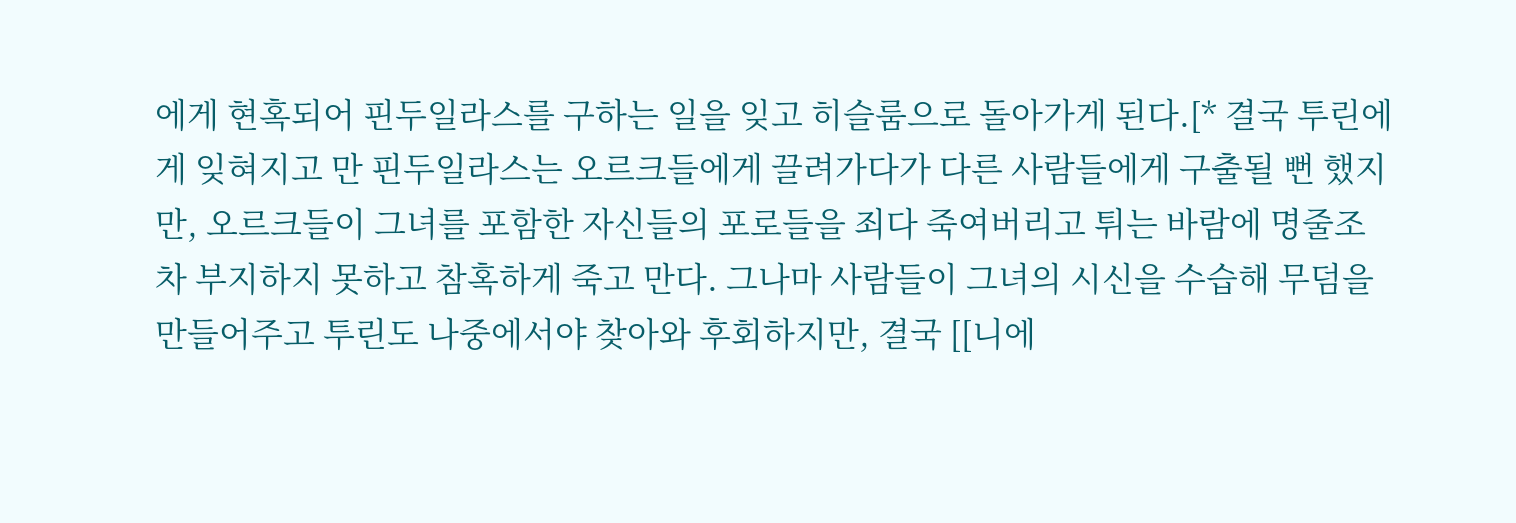에게 현혹되어 핀두일라스를 구하는 일을 잊고 히슬룸으로 돌아가게 된다.[* 결국 투린에게 잊혀지고 만 핀두일라스는 오르크들에게 끌려가다가 다른 사람들에게 구출될 뻔 했지만, 오르크들이 그녀를 포함한 자신들의 포로들을 죄다 죽여버리고 튀는 바람에 명줄조차 부지하지 못하고 참혹하게 죽고 만다. 그나마 사람들이 그녀의 시신을 수습해 무덤을 만들어주고 투린도 나중에서야 찾아와 후회하지만, 결국 [[니에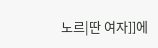노르|딴 여자]]에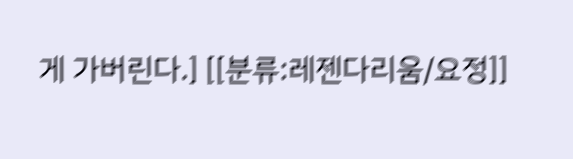게 가버린다.] [[분류:레젠다리움/요정]]